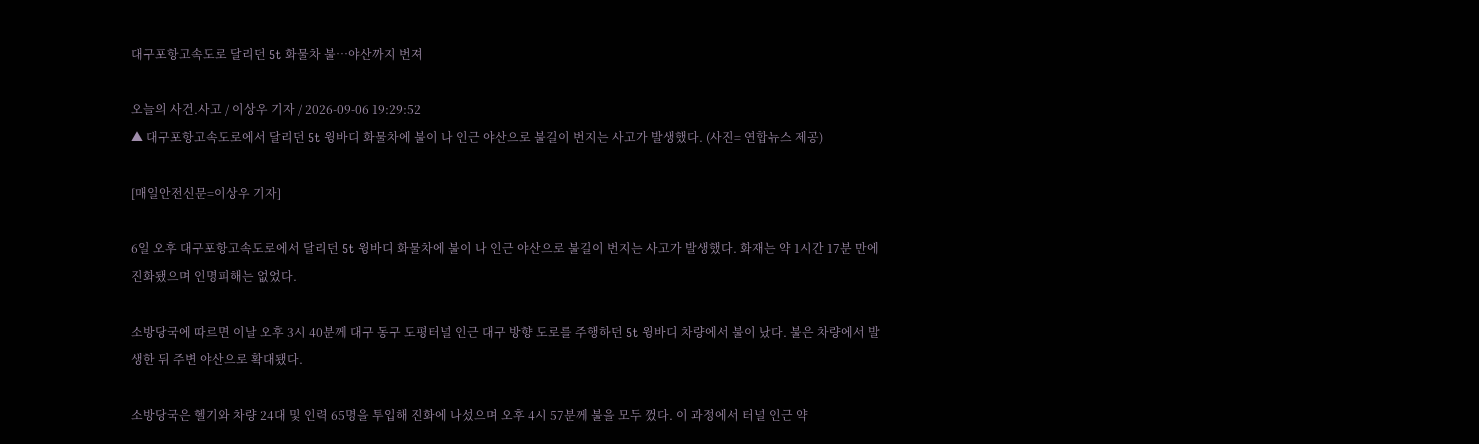대구포항고속도로 달리던 5t 화물차 불…야산까지 번져

오늘의 사건.사고 / 이상우 기자 / 2026-09-06 19:29:52
▲ 대구포항고속도로에서 달리던 5t 윙바디 화물차에 불이 나 인근 야산으로 불길이 번지는 사고가 발생했다. (사진= 연합뉴스 제공)

[매일안전신문=이상우 기자]

6일 오후 대구포항고속도로에서 달리던 5t 윙바디 화물차에 불이 나 인근 야산으로 불길이 번지는 사고가 발생했다. 화재는 약 1시간 17분 만에 진화됐으며 인명피해는 없었다.

소방당국에 따르면 이날 오후 3시 40분께 대구 동구 도평터널 인근 대구 방향 도로를 주행하던 5t 윙바디 차량에서 불이 났다. 불은 차량에서 발생한 뒤 주변 야산으로 확대됐다.

소방당국은 헬기와 차량 24대 및 인력 65명을 투입해 진화에 나섰으며 오후 4시 57분께 불을 모두 껐다. 이 과정에서 터널 인근 약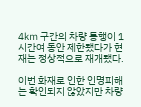4㎞ 구간의 차량 통행이 1시간여 동안 제한됐다가 현재는 정상적으로 재개됐다.

이번 화재로 인한 인명피해는 확인되지 않았지만 차량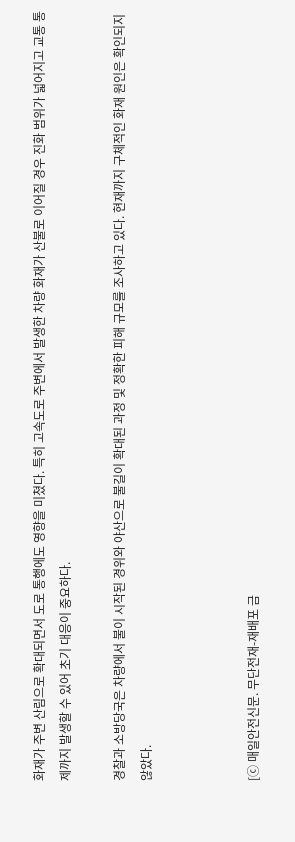화재가 주변 산림으로 확대되면서 도로 통행에도 영향을 미쳤다. 특히 고속도로 주변에서 발생한 차량 화재가 산불로 이어질 경우 진화 범위가 넓어지고 교통 통제까지 발생할 수 있어 초기 대응이 중요하다.

경찰과 소방당국은 차량에서 불이 시작된 경위와 야산으로 불길이 확대된 과정 및 정확한 피해 규모를 조사하고 있다. 현재까지 구체적인 화재 원인은 확인되지 않았다.



[ⓒ 매일안전신문. 무단전재-재배포 금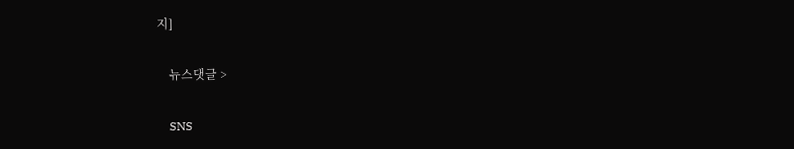지]

    뉴스댓글 >

    SNS